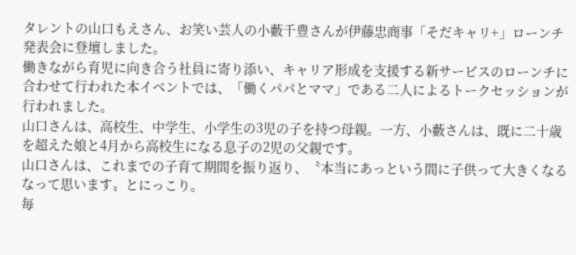タレントの山口もえさん、お笑い芸人の小藪千豊さんが伊藤忠商事「そだキャリ+」ローンチ発表会に登壇しました。
働きながら育児に向き合う社員に寄り添い、キャリア形成を支援する新サービスのローンチに合わせて行われた本イベントでは、「働くパパとママ」である二人によるトークセッションが行われました。
山口さんは、高校生、中学生、小学生の3児の子を持つ母親。一方、小藪さんは、既に二十歳を超えた娘と4月から高校生になる息子の2児の父親です。
山口さんは、これまでの子育て期間を振り返り、〝本当にあっという間に子供って大きくなるなって思います〟とにっこり。
毎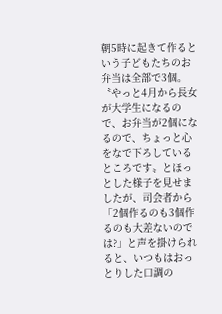朝5時に起きて作るという子どもたちのお弁当は全部で3個。
〝やっと4月から長女が大学生になるので、お弁当が2個になるので、ちょっと心をなで下ろしているところです〟とほっとした様子を見せましたが、司会者から「2個作るのも3個作るのも大差ないのでは?」と声を掛けられると、いつもはおっとりした口調の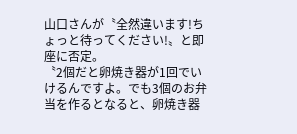山口さんが〝全然違います!ちょっと待ってください!〟と即座に否定。
〝2個だと卵焼き器が1回でいけるんですよ。でも3個のお弁当を作るとなると、卵焼き器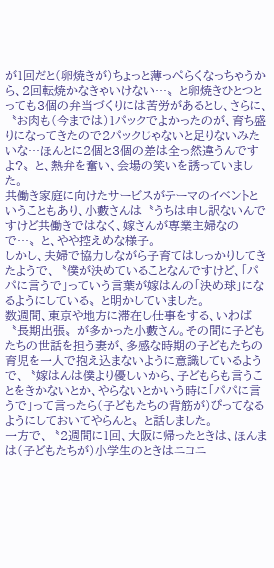が1回だと(卵焼きが)ちょっと薄っぺらくなっちゃうから、2回転焼かなきゃいけない…〟と卵焼きひとつとっても3個の弁当づくりには苦労があるとし、さらに、〝お肉も(今までは)1パックでよかったのが、育ち盛りになってきたので2パックじゃないと足りないみたいな…ほんとに2個と3個の差は全っ然違うんですよ?〟と、熱弁を奮い、会場の笑いを誘っていました。
共働き家庭に向けたサービスがテーマのイベントということもあり、小藪さんは〝うちは申し訳ないんですけど共働きではなく、嫁さんが専業主婦なので…〟と、やや控えめな様子。
しかし、夫婦で協力しながら子育てはしっかりしてきたようで、〝僕が決めていることなんですけど、「パパに言うで」っていう言葉が嫁はんの「決め球」になるようにしている〟と明かしていました。
数週間、東京や地方に滞在し仕事をする、いわば〝長期出張〟が多かった小藪さん。その間に子どもたちの世話を担う妻が、多感な時期の子どもたちの育児を一人で抱え込まないように意識しているようで、〝嫁はんは僕より優しいから、子どもらも言うことをきかないとか、やらないとかいう時に「パパに言うで」って言ったら(子どもたちの背筋が)ぴってなるようにしておいてやらんと〟と話しました。
一方で、〝2週間に1回、大阪に帰ったときは、ほんまは(子どもたちが)小学生のときはニコニ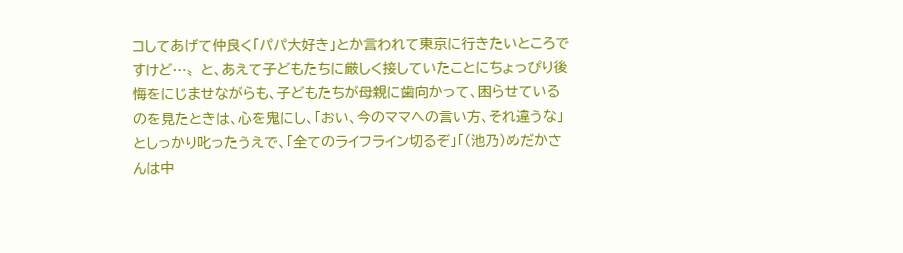コしてあげて仲良く「パパ大好き」とか言われて東京に行きたいところですけど…〟と、あえて子どもたちに厳しく接していたことにちょっぴり後悔をにじませながらも、子どもたちが母親に歯向かって、困らせているのを見たときは、心を鬼にし、「おい、今のママへの言い方、それ違うな」としっかり叱ったうえで、「全てのライフライン切るぞ」「(池乃)めだかさんは中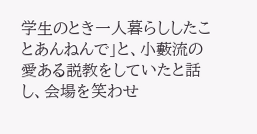学生のとき一人暮らししたことあんねんで」と、小藪流の愛ある説教をしていたと話し、会場を笑わせ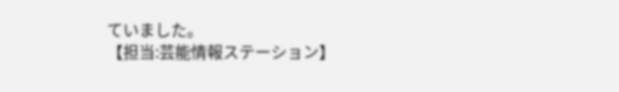ていました。
【担当:芸能情報ステーション】